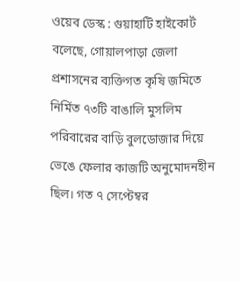ওয়েব ডেস্ক : গুয়াহাটি হাইকোর্ট বলেছে, গোয়ালপাড়া জেলা প্রশাসনের ব্যক্তিগত কৃষি জমিতে নির্মিত ৭৩টি বাঙালি মুসলিম পরিবারের বাড়ি বুলডোজার দিয়ে ভেঙে ফেলার কাজটি অনুমোদনহীন ছিল। গত ৭ সেপ্টেম্বর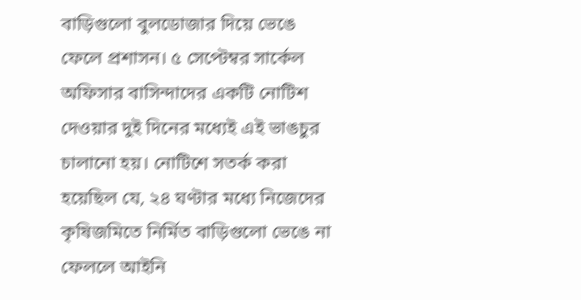বাড়িগুলো বুলডোজার দিয়ে ভেঙে ফেলে প্রশাসন। ৫ সেপ্টেম্বর সার্কেল অফিসার বাসিন্দাদের একটি নোটিশ দেওয়ার দুই দিনের মধ্যেই এই ভাঙচুর চালানো হয়। নোটিশে সতর্ক করা হয়েছিল যে, ২৪ ঘণ্টার মধ্যে নিজেদের কৃষিজমিতে নির্মিত বাড়িগুলো ভেঙে না ফেললে আইনি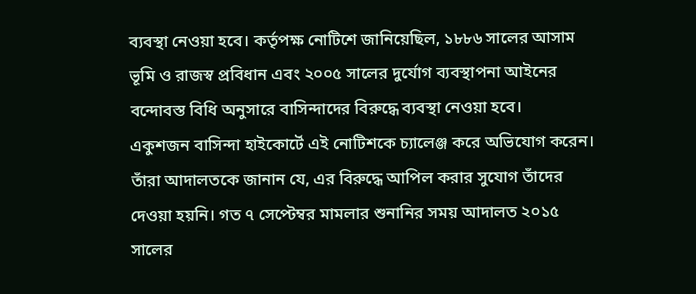ব্যবস্থা নেওয়া হবে। কর্তৃপক্ষ নোটিশে জানিয়েছিল, ১৮৮৬ সালের আসাম ভূমি ও রাজস্ব প্রবিধান এবং ২০০৫ সালের দুর্যোগ ব্যবস্থাপনা আইনের বন্দোবস্ত বিধি অনুসারে বাসিন্দাদের বিরুদ্ধে ব্যবস্থা নেওয়া হবে।
একুশজন বাসিন্দা হাইকোর্টে এই নোটিশকে চ্যালেঞ্জ করে অভিযোগ করেন। তাঁরা আদালতকে জানান যে, এর বিরুদ্ধে আপিল করার সুযোগ তাঁদের দেওয়া হয়নি। গত ৭ সেপ্টেম্বর মামলার শুনানির সময় আদালত ২০১৫ সালের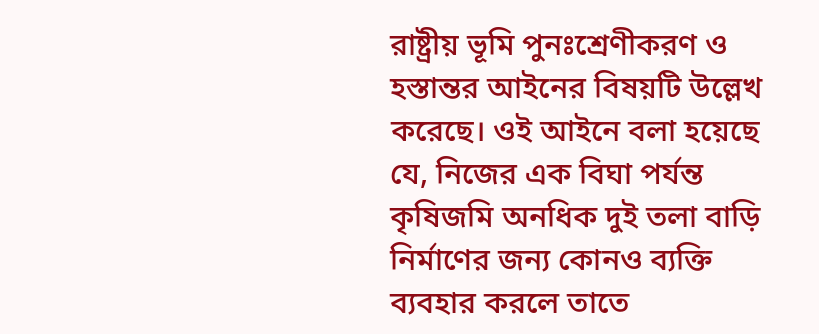রাষ্ট্রীয় ভূমি পুনঃশ্রেণীকরণ ও হস্তান্তর আইনের বিষয়টি উল্লেখ করেছে। ওই আইনে বলা হয়েছে যে, নিজের এক বিঘা পর্যন্ত কৃষিজমি অনধিক দুই তলা বাড়ি নির্মাণের জন্য কোনও ব্যক্তি ব্যবহার করলে তাতে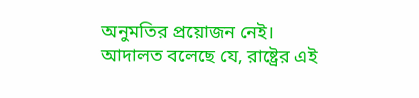অনুমতির প্রয়োজন নেই। আদালত বলেছে যে, রাষ্ট্রের এই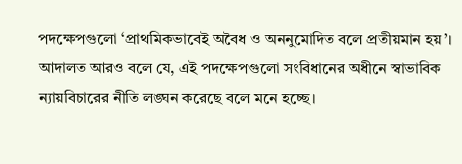পদক্ষেপগুলো ‘প্রাথমিকভাবেই অবৈধ ও অননুমোদিত বলে প্রতীয়মান হয়’। আদালত আরও বলে যে, এই পদক্ষেপগুলো সংবিধানের অধীনে স্বাভাবিক ন্যায়বিচারের নীতি লঙ্ঘন করেছে বলে মনে হচ্ছে।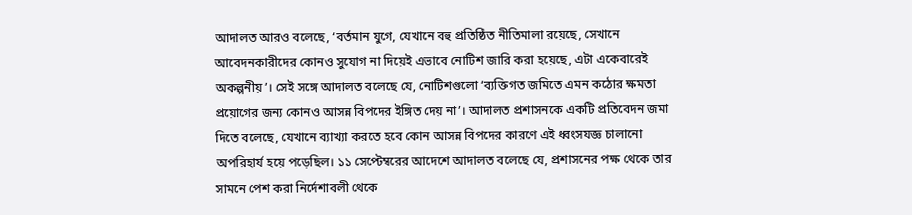আদালত আরও বলেছে, ‘বর্তমান যুগে, যেখানে বহু প্রতিষ্ঠিত নীতিমালা রয়েছে, সেখানে আবেদনকারীদের কোনও সুযোগ না দিয়েই এভাবে নোটিশ জারি করা হয়েছে, এটা একেবারেই অকল্পনীয়’। সেই সঙ্গে আদালত বলেছে যে, নোটিশগুলো ‘ব্যক্তিগত জমিতে এমন কঠোর ক্ষমতা প্রয়োগের জন্য কোনও আসন্ন বিপদের ইঙ্গিত দেয় না’। আদালত প্রশাসনকে একটি প্রতিবেদন জমা দিতে বলেছে, যেখানে ব্যাখ্যা করতে হবে কোন আসন্ন বিপদের কারণে এই ধ্বংসযজ্ঞ চালানো অপরিহার্য হয়ে পড়েছিল। ১১ সেপ্টেম্বরের আদেশে আদালত বলেছে যে, প্রশাসনের পক্ষ থেকে তার সামনে পেশ করা নির্দেশাবলী থেকে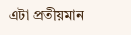এটা প্রতীয়মান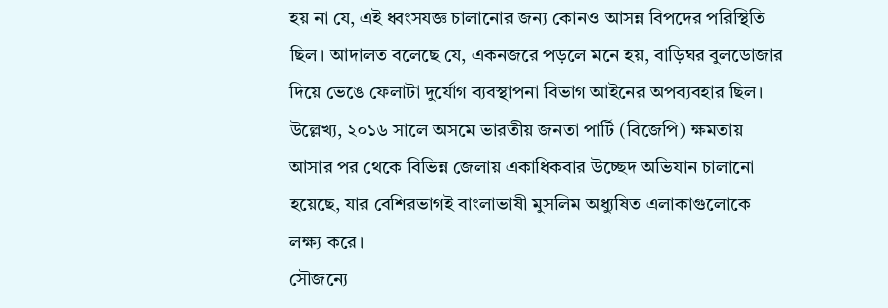হয় না যে, এই ধ্বংসযজ্ঞ চালানোর জন্য কোনও আসন্ন বিপদের পরিস্থিতি ছিল। আদালত বলেছে যে, একনজরে পড়লে মনে হয়, বাড়িঘর বুলডোজার দিয়ে ভেঙে ফেলাটা দুর্যোগ ব্যবস্থাপনা বিভাগ আইনের অপব্যবহার ছিল। উল্লেখ্য, ২০১৬ সালে অসমে ভারতীয় জনতা পার্টি (বিজেপি) ক্ষমতায় আসার পর থেকে বিভিন্ন জেলায় একাধিকবার উচ্ছেদ অভিযান চালানো হয়েছে, যার বেশিরভাগই বাংলাভাষী মুসলিম অধ্যুষিত এলাকাগুলোকে লক্ষ্য করে।
সৌজন্যে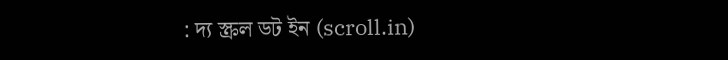: দ্য স্ক্রল ডট ইন (scroll.in)